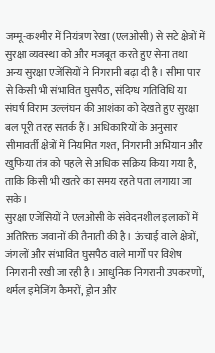जम्मू-कश्मीर में नियंत्रण रेखा (एलओसी) से सटे क्षेत्रों में सुरक्षा व्यवस्था को और मजबूत करते हुए सेना तथा अन्य सुरक्षा एजेंसियों ने निगरानी बढ़ा दी है। सीमा पार से किसी भी संभावित घुसपैठ, संदिग्ध गतिविधि या संघर्ष विराम उल्लंघन की आशंका को देखते हुए सुरक्षा बल पूरी तरह सतर्क हैं। अधिकारियों के अनुसार सीमावर्ती क्षेत्रों में नियमित गश्त, निगरानी अभियान और खुफिया तंत्र को पहले से अधिक सक्रिय किया गया है, ताकि किसी भी खतरे का समय रहते पता लगाया जा सके।
सुरक्षा एजेंसियों ने एलओसी के संवेदनशील इलाकों में अतिरिक्त जवानों की तैनाती की है। ऊंचाई वाले क्षेत्रों, जंगलों और संभावित घुसपैठ वाले मार्गों पर विशेष निगरानी रखी जा रही है। आधुनिक निगरानी उपकरणों, थर्मल इमेजिंग कैमरों, ड्रोन और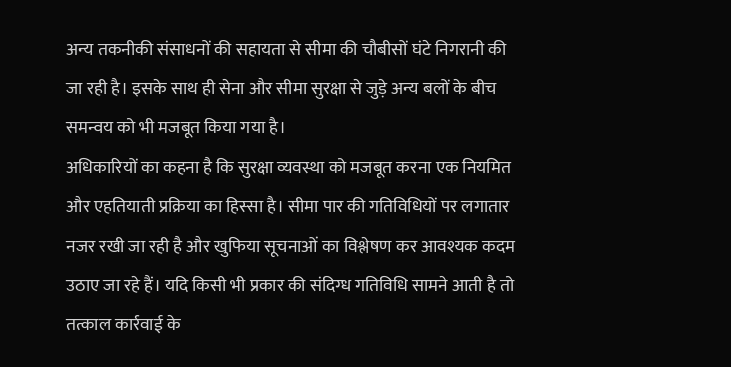अन्य तकनीकी संसाधनों की सहायता से सीमा की चौबीसों घंटे निगरानी की जा रही है। इसके साथ ही सेना और सीमा सुरक्षा से जुड़े अन्य बलों के बीच समन्वय को भी मजबूत किया गया है।
अधिकारियों का कहना है कि सुरक्षा व्यवस्था को मजबूत करना एक नियमित और एहतियाती प्रक्रिया का हिस्सा है। सीमा पार की गतिविधियों पर लगातार नजर रखी जा रही है और खुफिया सूचनाओं का विश्लेषण कर आवश्यक कदम उठाए जा रहे हैं। यदि किसी भी प्रकार की संदिग्ध गतिविधि सामने आती है तो तत्काल कार्रवाई के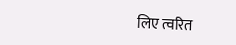लिए त्वरित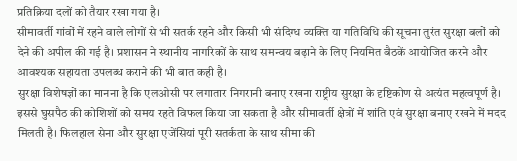प्रतिक्रिया दलों को तैयार रखा गया है।
सीमावर्ती गांवों में रहने वाले लोगों से भी सतर्क रहने और किसी भी संदिग्ध व्यक्ति या गतिविधि की सूचना तुरंत सुरक्षा बलों को देने की अपील की गई है। प्रशासन ने स्थानीय नागरिकों के साथ समन्वय बढ़ाने के लिए नियमित बैठकें आयोजित करने और आवश्यक सहायता उपलब्ध कराने की भी बात कही है।
सुरक्षा विशेषज्ञों का मानना है कि एलओसी पर लगातार निगरानी बनाए रखना राष्ट्रीय सुरक्षा के दृष्टिकोण से अत्यंत महत्वपूर्ण है। इससे घुसपैठ की कोशिशों को समय रहते विफल किया जा सकता है और सीमावर्ती क्षेत्रों में शांति एवं सुरक्षा बनाए रखने में मदद मिलती है। फिलहाल सेना और सुरक्षा एजेंसियां पूरी सतर्कता के साथ सीमा की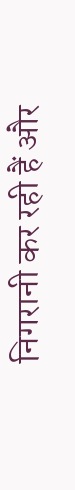निगरानी कर रही हैं और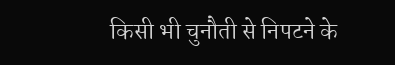किसी भी चुनौती से निपटने के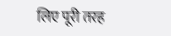लिए पूरी तरह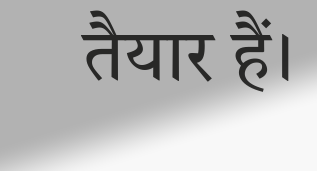तैयार हैं।